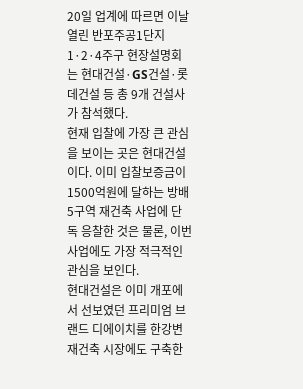20일 업계에 따르면 이날 열린 반포주공1단지 1·2·4주구 현장설명회는 현대건설·GS건설·롯데건설 등 총 9개 건설사가 참석했다.
현재 입찰에 가장 큰 관심을 보이는 곳은 현대건설이다. 이미 입찰보증금이 1500억원에 달하는 방배5구역 재건축 사업에 단독 응찰한 것은 물론, 이번 사업에도 가장 적극적인 관심을 보인다.
현대건설은 이미 개포에서 선보였던 프리미엄 브랜드 디에이치를 한강변 재건축 시장에도 구축한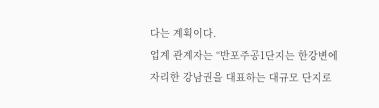다는 계획이다.
업계 관계자는 “반포주공1단지는 한강변에 자리한 강남권을 대표하는 대규모 단지로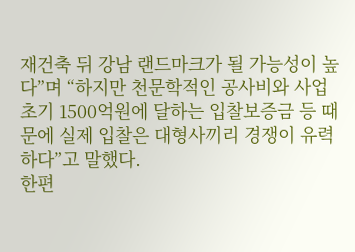재건축 뒤 강남 랜드마크가 될 가능성이 높다”며 “하지만 천문학적인 공사비와 사업초기 1500억원에 달하는 입찰보증금 등 때문에 실제 입찰은 대형사끼리 경쟁이 유력하다”고 말했다.
한편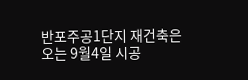반포주공1단지 재건축은 오는 9월4일 시공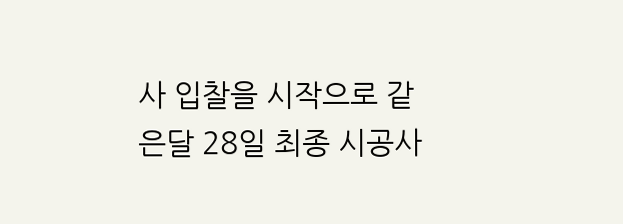사 입찰을 시작으로 같은달 28일 최종 시공사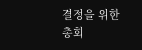결정을 위한 총회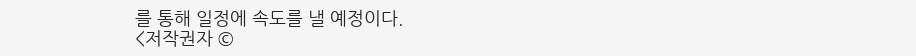를 통해 일정에 속도를 낼 예정이다.
<저작권자 ©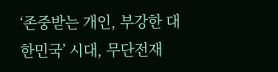‘존중받는 개인, 부강한 대한민국’ 시대, 무단전재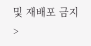및 재배포 금지>